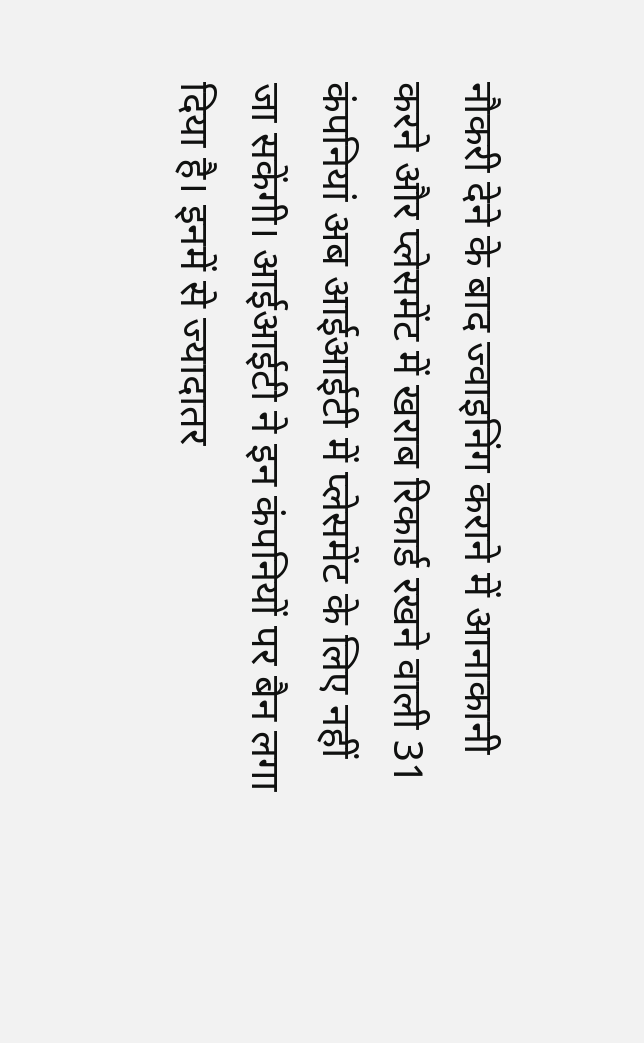नौकरी देने के बाद ज्वाइनिंग कराने में आनाकानी करने और प्लेसमेंट में खराब रिकार्ड रखने वाली 31 कंपनियां अब आईआईटी में प्लेसमेंट के लिए नहीं जा सकेंगी। आईआईटी ने इन कंपनियों पर बैन लगा दिया है। इनमें से ज्यादातर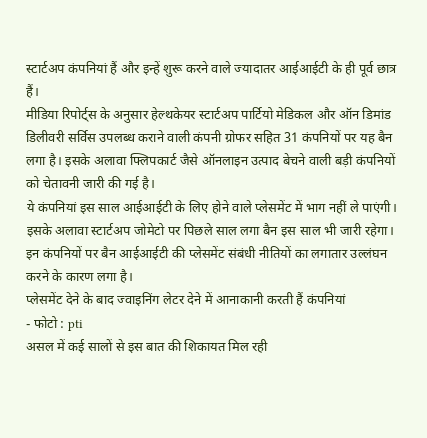स्टार्टअप कंपनियां हैं और इन्हें शुरू करने वाले ज्यादातर आईआईटी के ही पूर्व छात्र हैं।
मीडिया रिपोर्ट्स के अनुसार हेल्थकेयर स्टार्टअप पार्टियो मेडिकल और ऑन डिमांड डिलीवरी सर्विस उपलब्ध कराने वाली कंपनी ग्रोफर सहित 31 कंपनियों पर यह बैन लगा है। इसके अलावा फ्लिपकार्ट जैसे ऑनलाइन उत्पाद बेचने वाली बड़ी कंपनियों को चेतावनी जारी की गई है।
ये कंपनियां इस साल आईआईटी के लिए होने वाले प्लेसमेंट में भाग नहीं ले पाएंगी। इसके अलावा स्टार्टअप जोमेटो पर पिछले साल लगा बैन इस साल भी जारी रहेगा। इन कंपनियों पर बैन आईआईटी की प्लेसमेंट संबंधी नीतियों का लगातार उल्लंघन करने के कारण लगा है।
प्लेसमेंट देने के बाद ज्वाइनिंग लेटर देने में आनाकानी करती हैं कंपनियां
- फोटो : pti
असल में कई सालों से इस बात की शिकायत मिल रही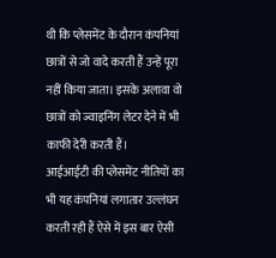थी कि प्लेसमेंट के दौरान कंपनियां छात्रों से जो वादे करती हैं उन्हें पूरा नहीं किया जाता। इसके अलावा वो छात्रों को ज्वाइनिंग लेटर देने में भी काफी देरी करती हैं।
आईआईटी की प्लेसमेंट नीतियों का भी यह कंपनियां लगातार उल्लंघन करती रही हैं ऐसे में इस बार ऐसी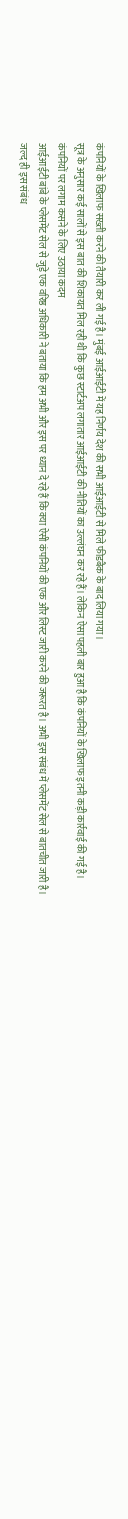कंपनियों के खिलाफ सख्ती करने की तैयारी कर ली गई है। मुंबई आईआईटी में यह निर्णय देश की सभी आईआईटी से मिले फीडबैक के बाद लिया गया।
सूत्र के अनुसार कई सालों से इस बात की शिकायत मिल रही थी कि कुछ स्टार्टअप लगातार आईआईटी की नीतियों का उल्लंघन कर रहे हैं। लेकिन ऐसा पहली बार हुआ है कि कंपनियों के खिलाफ इतनी कड़ी कार्रवाई की गई है।
कंपनियों पर लगाम कसने के लिए उठाया कदम
आईआईटी बांबे के प्लेसमेंट सेल से जुड़े एक वरिष्ठ अधिकारी ने बताया कि हम अभी और इस पर ध्यान दे रहे हैं कि क्या ऐसी कंपनियों की एक और लिस्ट जारी करने की जरूरत है। अभी इस संबंध में प्लेसमेंट सेल से बातचीत जारी है।
जल्द ही इस संबंध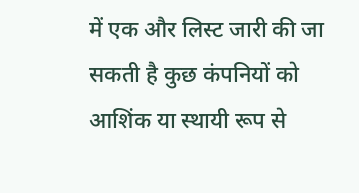में एक और लिस्ट जारी की जा सकती है कुछ कंपनियों को आशिंक या स्थायी रूप से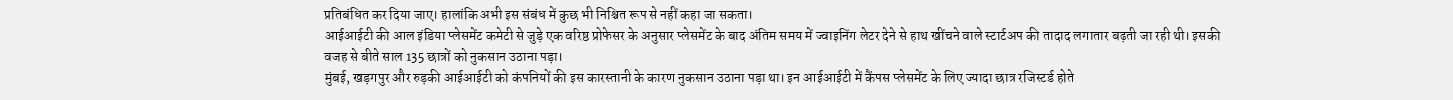प्रतिबंधित कर दिया जाए। हालांकि अभी इस संबंध में कुछ भी निश्चित रूप से नहीं कहा जा सकता।
आईआईटी की आल इंडिया प्लेसमेंट कमेटी से जुड़े एक वरिष्ठ प्रोफेसर के अनुसार प्लेसमेंट के बाद अंतिम समय में ज्वाइनिंग लेटर देने से हाथ खींचने वाले स्टार्टअप की तादाद लगातार बढ़ती जा रही थी। इसकी वजह से बीते साल 135 छात्रों को नुकसान उठाना पड़ा।
मुंबई, खड़गपुर और रुड़की आईआईटी को कंपनियों की इस कारस्तानी के कारण नुकसान उठाना पड़ा था। इन आईआईटी में कैंपस प्लेसमेंट के लिए ज्यादा छात्र रजिस्टर्ड होते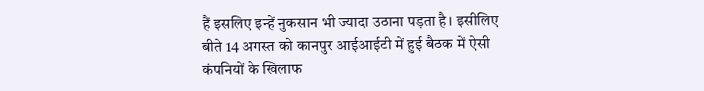हैं इसलिए इन्हें नुकसान भी ज्यादा उठाना पड़ता है। इसीलिए बीते 14 अगस्त को कानपुर आईआईटी में हुई बैठक में ऐसी कंपनियों के खिलाफ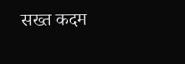सख्त कदम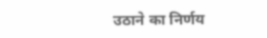उठाने का निर्णय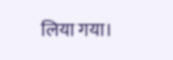लिया गया।